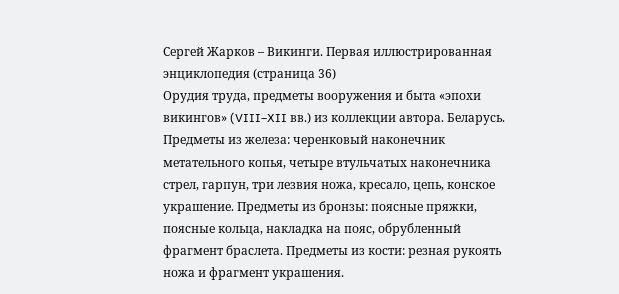Сергей Жарков – Викинги. Первая иллюстрированная энциклопедия (страница 36)
Орудия труда, предметы вооружения и быта «эпохи викингов» (VIII–XII вв.) из коллекции автора. Беларусь. Предметы из железа: черенковый наконечник метательного копья, четыре втульчатых наконечника стрел, гарпун, три лезвия ножа, кресало, цепь, конское украшение. Предметы из бронзы: поясные пряжки, поясные кольца, накладка на пояс, обрубленный фрагмент браслета. Предметы из кости: резная рукоять ножа и фрагмент украшения.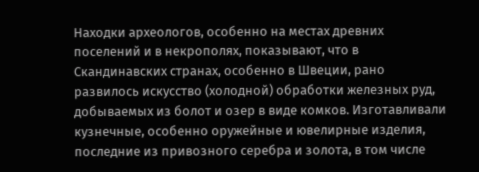Находки археологов, особенно на местах древних поселений и в некрополях, показывают, что в Скандинавских странах, особенно в Швеции, рано развилось искусство (холодной) обработки железных руд, добываемых из болот и озер в виде комков. Изготавливали кузнечные, особенно оружейные и ювелирные изделия, последние из привозного серебра и золота, в том числе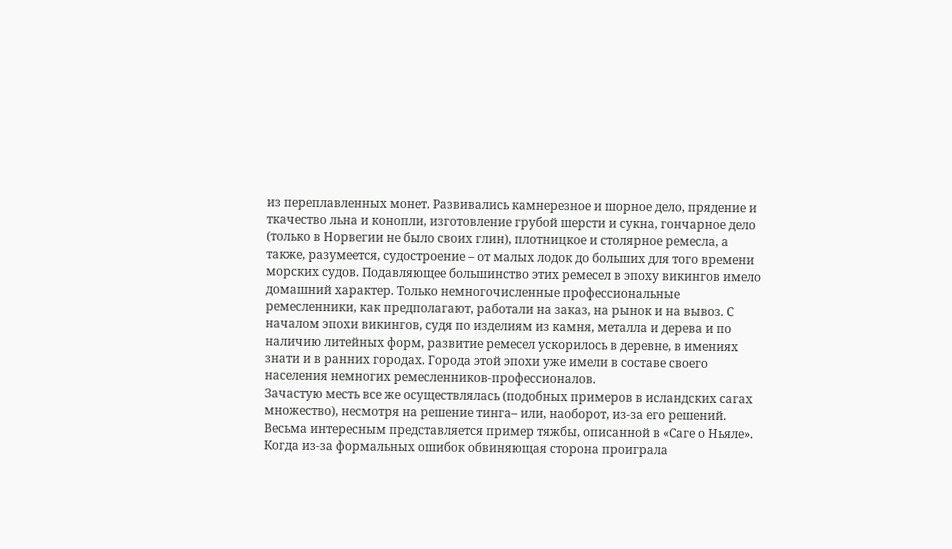из переплавленных монет. Развивались камнерезное и шорное дело, прядение и ткачество льна и конопли, изготовление грубой шерсти и сукна, гончарное дело (только в Норвегии не было своих глин), плотницкое и столярное ремесла, а также, разумеется, судостроение – от малых лодок до больших для того времени морских судов. Подавляющее большинство этих ремесел в эпоху викингов имело домашний характер. Только немногочисленные профессиональные ремесленники, как предполагают, работали на заказ, на рынок и на вывоз. С началом эпохи викингов, судя по изделиям из камня, металла и дерева и по наличию литейных форм, развитие ремесел ускорилось в деревне, в имениях знати и в ранних городах. Города этой эпохи уже имели в составе своего населения немногих ремесленников-профессионалов.
Зачастую месть все же осуществлялась (подобных примеров в исландских сагах множество), несмотря на решение тинга– или, наоборот, из-за его решений. Весьма интересным представляется пример тяжбы, описанной в «Саге о Ньяле». Когда из-за формальных ошибок обвиняющая сторона проиграла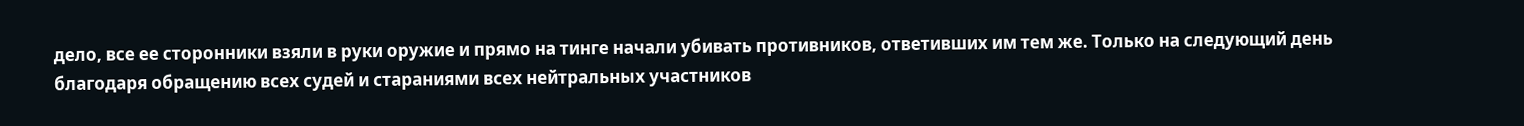дело, все ее сторонники взяли в руки оружие и прямо на тинге начали убивать противников, ответивших им тем же. Только на следующий день благодаря обращению всех судей и стараниями всех нейтральных участников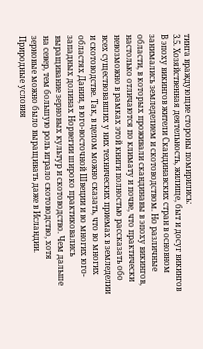тинга враждующие стороны помирились:
3.5. Хозяйственная деятельность, жилище, быт и досуг викингов
В эпоху викингов жители Скандинавских стран в основном занимались земледелием и скотоводством. Но различные области, в которых проживали скандинавы в эпоху викингов, настолько отличаются по климату и почве, что практически невозможно в рамках этой книги полностью рассказать обо всех существовавших у них технических приемах в земледелии и скотоводстве. Так, в целом можно сказать, что во многих областях Дании, в юго-восточной Швеции и во многих юго-западных долинах Норвегии широко практиковались выращивание зерновых культур и скотоводство. Чем дальше на север, тем большую роль играло скотоводство, хотя зерновые можно было выращивать даже в Исландии. Природные условия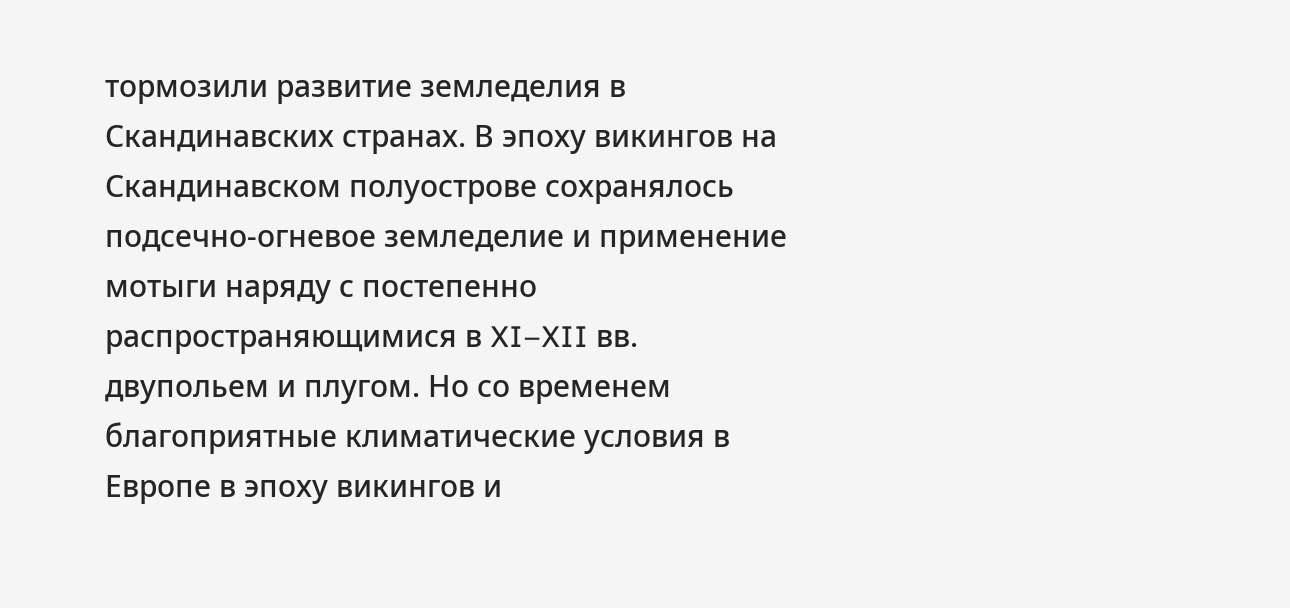тормозили развитие земледелия в Скандинавских странах. В эпоху викингов на Скандинавском полуострове сохранялось подсечно-огневое земледелие и применение мотыги наряду с постепенно распространяющимися в XI–XII вв. двупольем и плугом. Но со временем благоприятные климатические условия в Европе в эпоху викингов и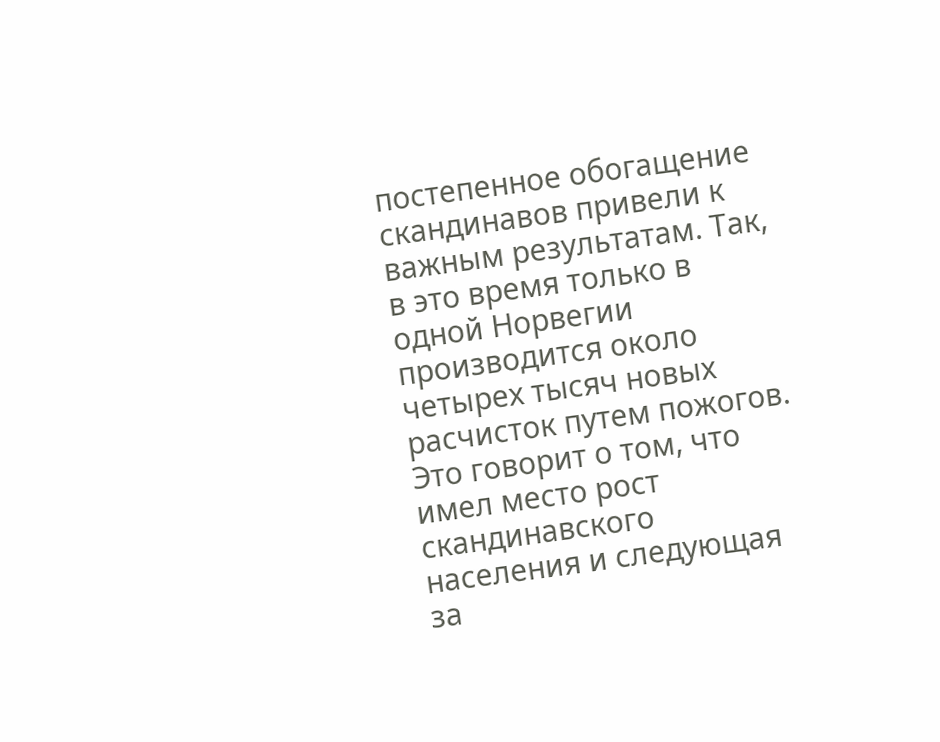постепенное обогащение скандинавов привели к важным результатам. Так, в это время только в одной Норвегии производится около четырех тысяч новых расчисток путем пожогов. Это говорит о том, что имел место рост скандинавского населения и следующая за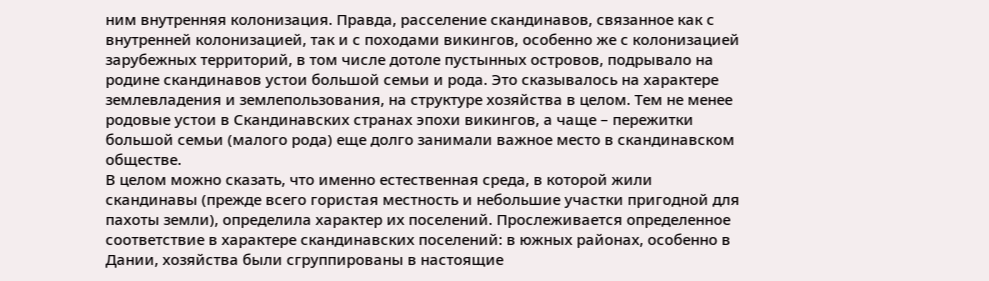ним внутренняя колонизация. Правда, расселение скандинавов, связанное как с внутренней колонизацией, так и с походами викингов, особенно же с колонизацией зарубежных территорий, в том числе дотоле пустынных островов, подрывало на родине скандинавов устои большой семьи и рода. Это сказывалось на характере землевладения и землепользования, на структуре хозяйства в целом. Тем не менее родовые устои в Скандинавских странах эпохи викингов, а чаще – пережитки большой семьи (малого рода) еще долго занимали важное место в скандинавском обществе.
В целом можно сказать, что именно естественная среда, в которой жили скандинавы (прежде всего гористая местность и небольшие участки пригодной для пахоты земли), определила характер их поселений. Прослеживается определенное соответствие в характере скандинавских поселений: в южных районах, особенно в Дании, хозяйства были сгруппированы в настоящие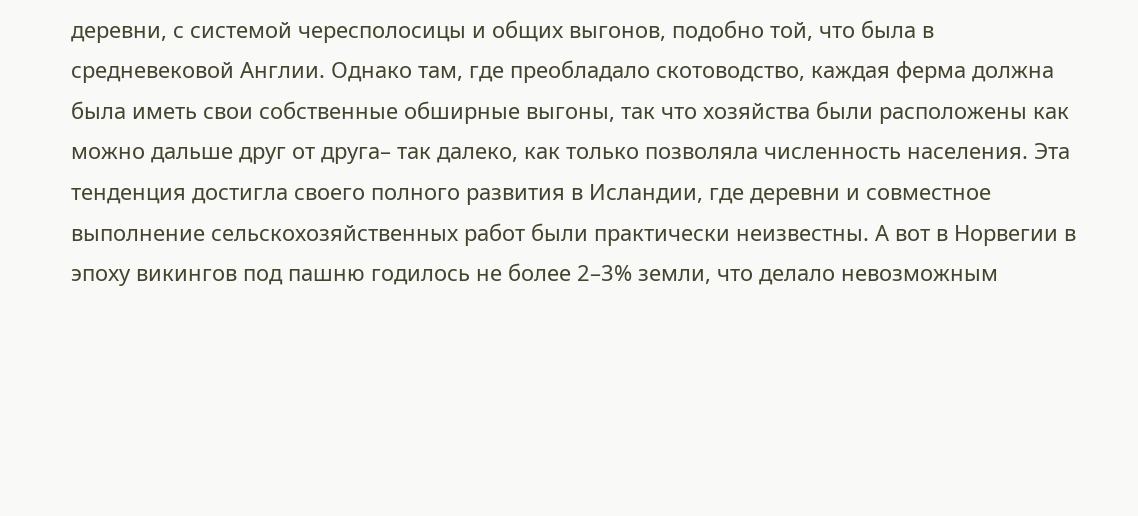деревни, с системой чересполосицы и общих выгонов, подобно той, что была в средневековой Англии. Однако там, где преобладало скотоводство, каждая ферма должна была иметь свои собственные обширные выгоны, так что хозяйства были расположены как можно дальше друг от друга– так далеко, как только позволяла численность населения. Эта тенденция достигла своего полного развития в Исландии, где деревни и совместное выполнение сельскохозяйственных работ были практически неизвестны. А вот в Норвегии в эпоху викингов под пашню годилось не более 2–3% земли, что делало невозможным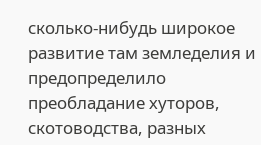сколько-нибудь широкое развитие там земледелия и предопределило преобладание хуторов, скотоводства, разных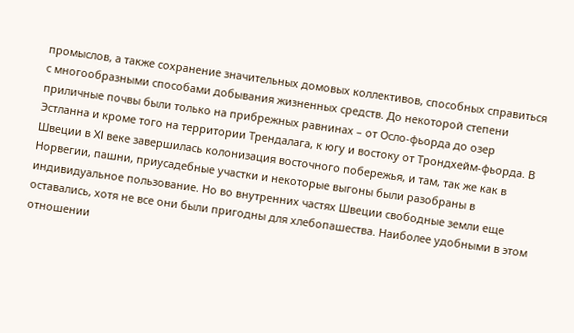промыслов, а также сохранение значительных домовых коллективов, способных справиться с многообразными способами добывания жизненных средств. До некоторой степени приличные почвы были только на прибрежных равнинах – от Осло-фьорда до озер Эстланна и кроме того на территории Трендалага, к югу и востоку от Трондхейм-фьорда. В Швеции в XI веке завершилась колонизация восточного побережья, и там, так же как в Норвегии, пашни, приусадебные участки и некоторые выгоны были разобраны в индивидуальное пользование. Но во внутренних частях Швеции свободные земли еще оставались, хотя не все они были пригодны для хлебопашества. Наиболее удобными в этом отношении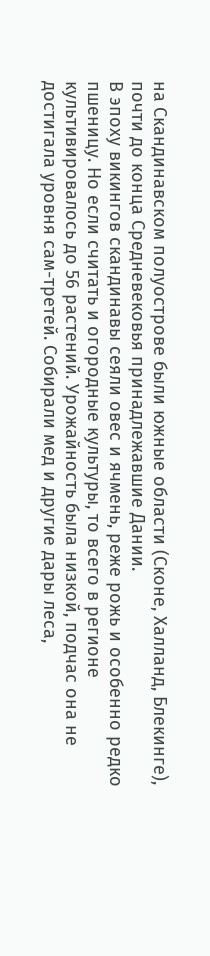на Скандинавском полуострове были южные области (Сконе, Халланд, Блекинге), почти до конца Средневековья принадлежавшие Дании.
В эпоху викингов скандинавы сеяли овес и ячмень, реже рожь и особенно редко пшеницу. Но если считать и огородные культуры, то всего в регионе культивировалось до 56 растений. Урожайность была низкой, подчас она не достигала уровня сам-третей. Собирали мед и другие дары леса,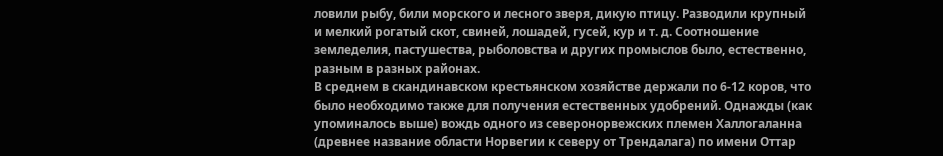ловили рыбу, били морского и лесного зверя, дикую птицу. Разводили крупный и мелкий рогатый скот, свиней, лошадей, гусей, кур и т. д. Соотношение земледелия, пастушества, рыболовства и других промыслов было, естественно, разным в разных районах.
В среднем в скандинавском крестьянском хозяйстве держали по 6-12 коров, что было необходимо также для получения естественных удобрений. Однажды (как упоминалось выше) вождь одного из северонорвежских племен Халлогаланна (древнее название области Норвегии к северу от Трендалага) по имени Оттар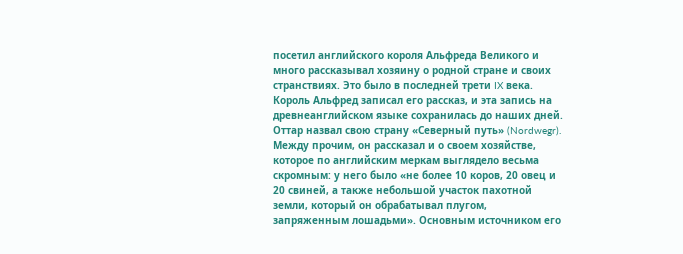посетил английского короля Альфреда Великого и много рассказывал хозяину о родной стране и своих странствиях. Это было в последней трети IX века. Король Альфред записал его рассказ, и эта запись на древнеанглийском языке сохранилась до наших дней. Оттар назвал свою страну «Северный путь» (Nordwegr). Между прочим, он рассказал и о своем хозяйстве, которое по английским меркам выглядело весьма скромным: у него было «не более 10 коров, 20 овец и 20 свиней, а также небольшой участок пахотной земли, который он обрабатывал плугом, запряженным лошадьми». Основным источником его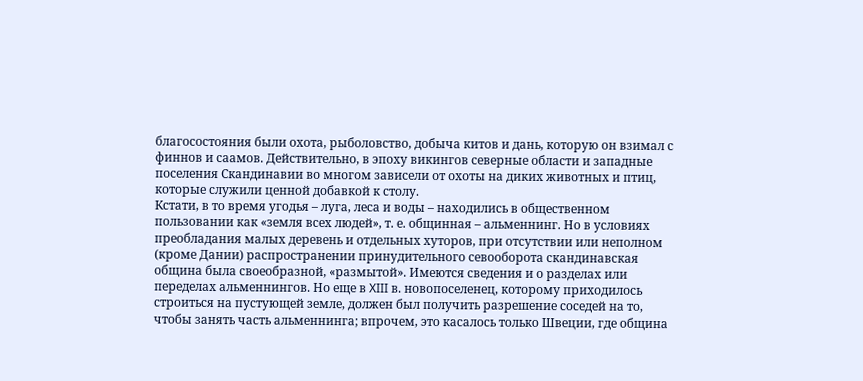благосостояния были охота, рыболовство, добыча китов и дань, которую он взимал с финнов и саамов. Действительно, в эпоху викингов северные области и западные поселения Скандинавии во многом зависели от охоты на диких животных и птиц, которые служили ценной добавкой к столу.
Кстати, в то время угодья – луга, леса и воды – находились в общественном пользовании как «земля всех людей», т. е. общинная – альменнинг. Но в условиях преобладания малых деревень и отдельных хуторов, при отсутствии или неполном (кроме Дании) распространении принудительного севооборота скандинавская община была своеобразной, «размытой». Имеются сведения и о разделах или переделах альменнингов. Но еще в XIII в. новопоселенец, которому приходилось строиться на пустующей земле, должен был получить разрешение соседей на то, чтобы занять часть альменнинга; впрочем, это касалось только Швеции, где община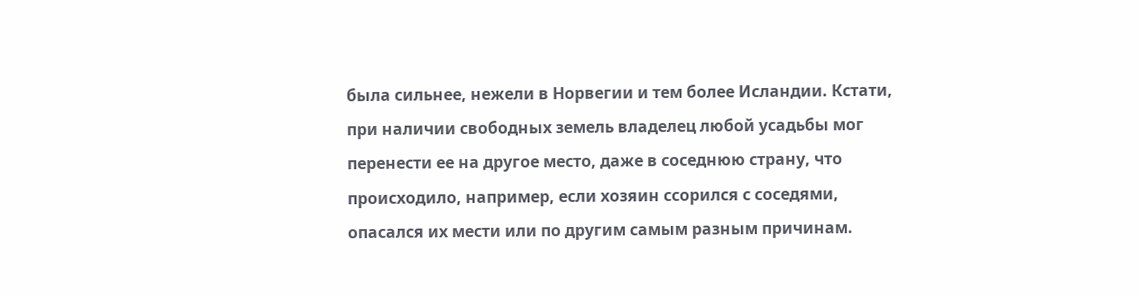была сильнее, нежели в Норвегии и тем более Исландии. Кстати, при наличии свободных земель владелец любой усадьбы мог перенести ее на другое место, даже в соседнюю страну, что происходило, например, если хозяин ссорился с соседями, опасался их мести или по другим самым разным причинам.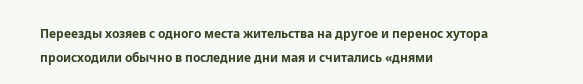Переезды хозяев с одного места жительства на другое и перенос хутора происходили обычно в последние дни мая и считались «днями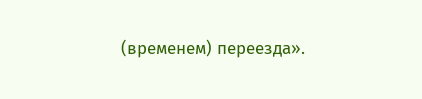(временем) переезда».